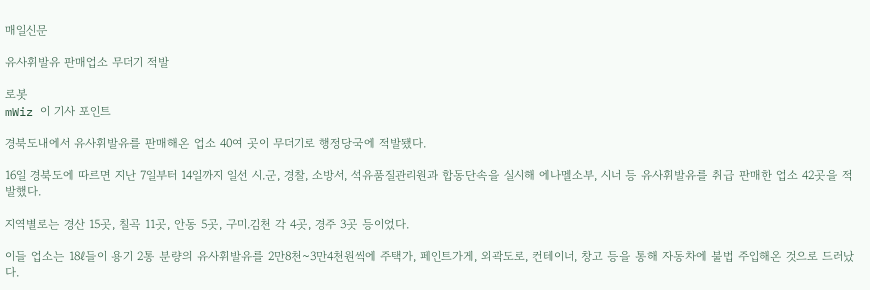매일신문

유사휘발유 판매업소 무더기 적발

로봇
mWiz 이 기사 포인트

경북도내에서 유사휘발유를 판매해온 업소 40여 곳이 무더기로 행정당국에 적발됐다.

16일 경북도에 따르면 지난 7일부터 14일까지 일선 시.군, 경찰, 소방서, 석유품질관리원과 합동단속을 실시해 에나멜소부, 시너 등 유사휘발유를 취급 판매한 업소 42곳을 적발했다.

지역별로는 경산 15곳, 칠곡 11곳, 안동 5곳, 구미.김천 각 4곳, 경주 3곳 등이었다.

이들 업소는 18ℓ들이 용기 2통 분량의 유사휘발유를 2만8천~3만4천원씩에 주택가, 페인트가게, 외곽도로, 컨테이너, 창고 등을 통해 자동차에 불법 주입해온 것으로 드러났다.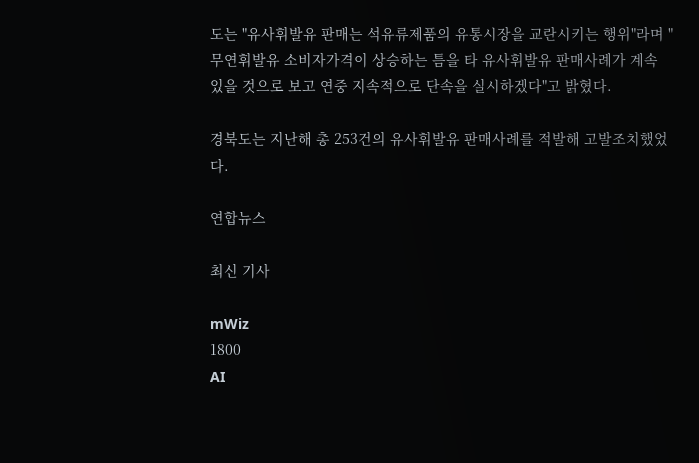도는 "유사휘발유 판매는 석유류제품의 유통시장을 교란시키는 행위"라며 "무연휘발유 소비자가격이 상승하는 틈을 타 유사휘발유 판매사례가 계속 있을 것으로 보고 연중 지속적으로 단속을 실시하겠다"고 밝혔다.

경북도는 지난해 총 253건의 유사휘발유 판매사례를 적발해 고발조치했었다.

연합뉴스

최신 기사

mWiz
1800
AI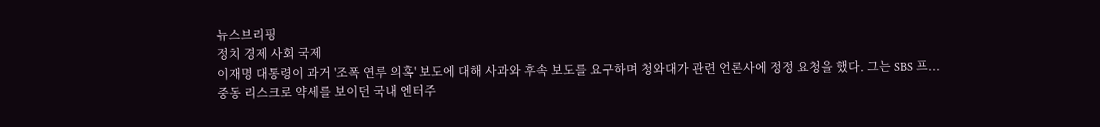뉴스브리핑
정치 경제 사회 국제
이재명 대통령이 과거 '조폭 연루 의혹' 보도에 대해 사과와 후속 보도를 요구하며 청와대가 관련 언론사에 정정 요청을 했다. 그는 SBS 프...
중동 리스크로 약세를 보이던 국내 엔터주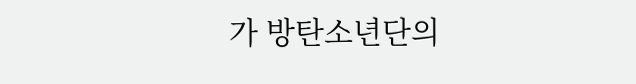가 방탄소년단의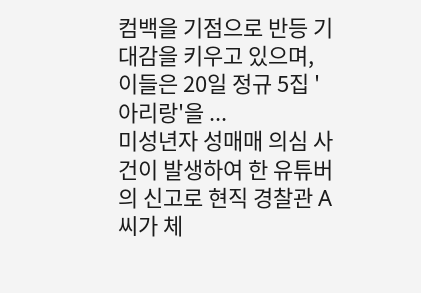컴백을 기점으로 반등 기대감을 키우고 있으며, 이들은 20일 정규 5집 '아리랑'을 ...
미성년자 성매매 의심 사건이 발생하여 한 유튜버의 신고로 현직 경찰관 A씨가 체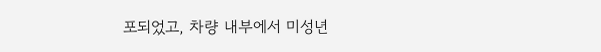포되었고, 차량 내부에서 미성년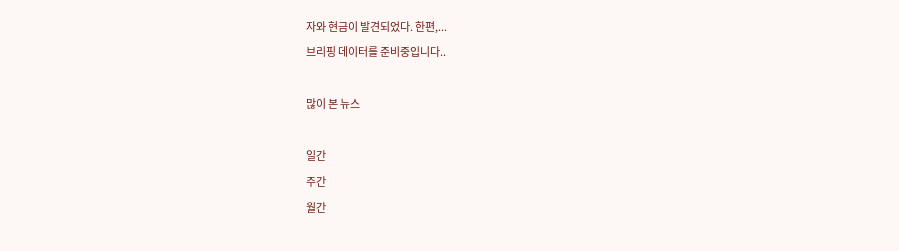자와 현금이 발견되었다. 한편,...
브리핑 데이터를 준비중입니다..

많이 본 뉴스

일간
주간
월간